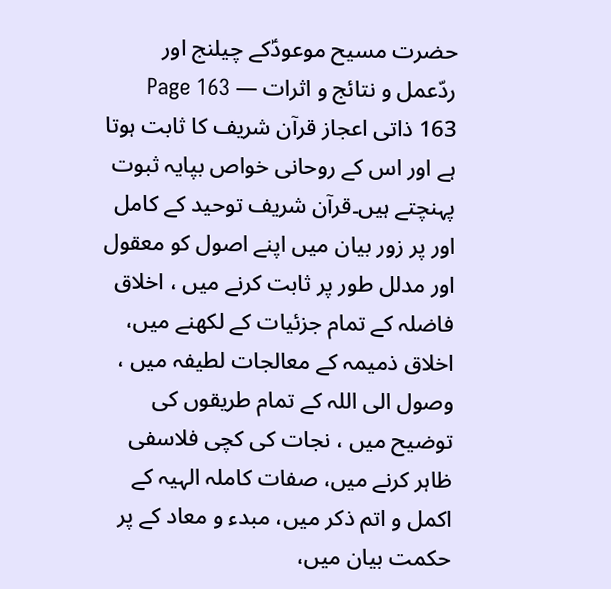حضرت مسیح موعودؑکے چیلنج اور ردّعمل و نتائج و اثرات — Page 163
163 ذاتی اعجاز قرآن شریف کا ثابت ہوتا ہے اور اس کے روحانی خواص بپایہ ثبوت پہنچتے ہیں۔قرآن شریف توحید کے کامل اور پر زور بیان میں اپنے اصول کو معقول اور مدلل طور پر ثابت کرنے میں ، اخلاق فاضلہ کے تمام جزئیات کے لکھنے میں، اخلاق ذمیمہ کے معالجات لطیفہ میں ، وصول الی اللہ کے تمام طریقوں کی توضیح میں ، نجات کی کچی فلاسفی ظاہر کرنے میں، صفات کاملہ الہیہ کے اکمل و اتم ذکر میں، مبدء و معاد کے پر حکمت بیان میں،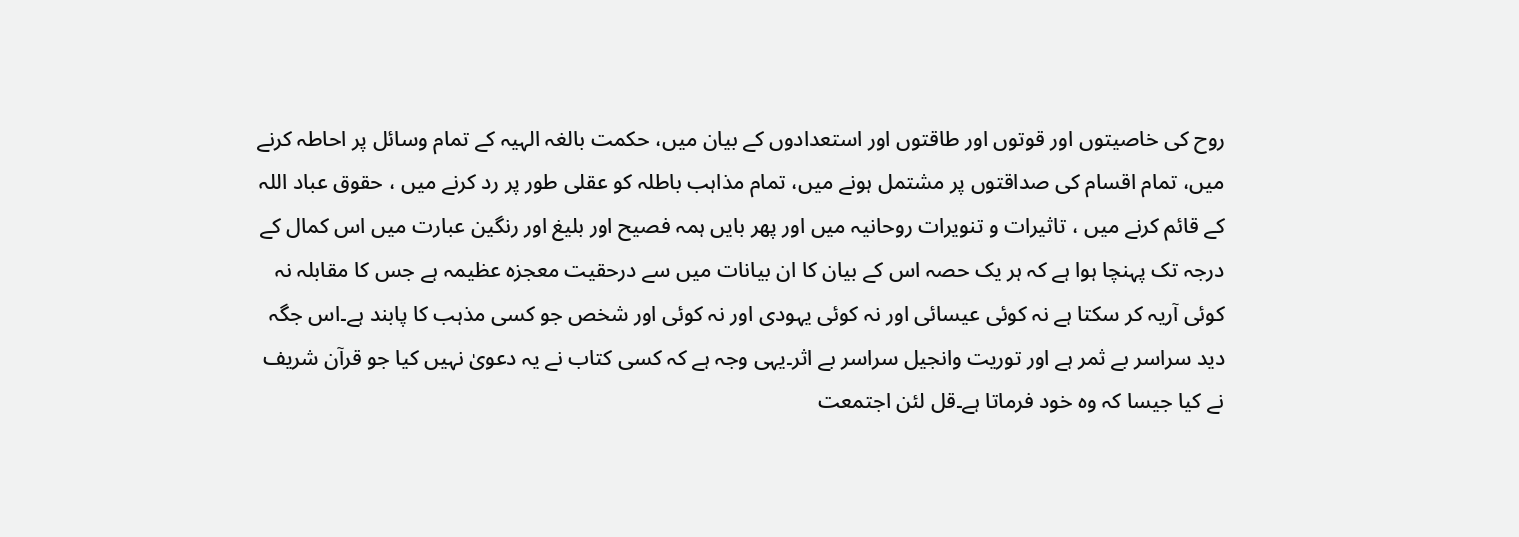روح کی خاصیتوں اور قوتوں اور طاقتوں اور استعدادوں کے بیان میں، حکمت بالغہ الہیہ کے تمام وسائل پر احاطہ کرنے میں، تمام اقسام کی صداقتوں پر مشتمل ہونے میں، تمام مذاہب باطلہ کو عقلی طور پر رد کرنے میں ، حقوق عباد اللہ کے قائم کرنے میں ، تاثیرات و تنویرات روحانیہ میں اور پھر بایں ہمہ فصیح اور بلیغ اور رنگین عبارت میں اس کمال کے درجہ تک پہنچا ہوا ہے کہ ہر یک حصہ اس کے بیان کا ان بیانات میں سے درحقیت معجزہ عظیمہ ہے جس کا مقابلہ نہ کوئی آریہ کر سکتا ہے نہ کوئی عیسائی اور نہ کوئی یہودی اور نہ کوئی اور شخص جو کسی مذہب کا پابند ہے۔اس جگہ دید سراسر بے ثمر ہے اور توریت وانجیل سراسر بے اثر۔یہی وجہ ہے کہ کسی کتاب نے یہ دعویٰ نہیں کیا جو قرآن شریف نے کیا جیسا کہ وہ خود فرماتا ہے۔قل لئن اجتمعت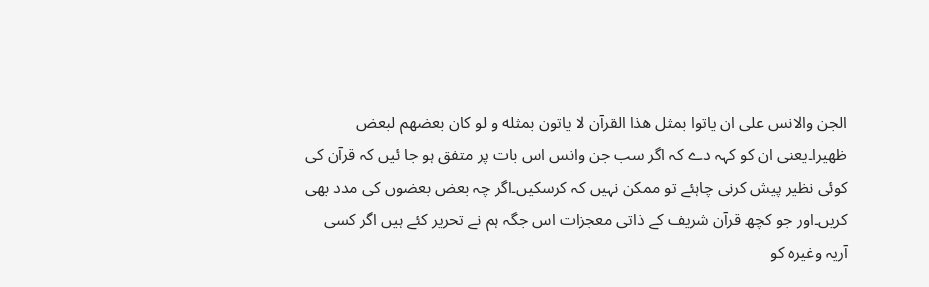الجن والانس على ان ياتوا بمثل هذا القرآن لا ياتون بمثله و لو كان بعضهم لبعض ظهیرا۔یعنی ان کو کہہ دے کہ اگر سب جن وانس اس بات پر متفق ہو جا ئیں کہ قرآن کی کوئی نظیر پیش کرنی چاہئے تو ممکن نہیں کہ کرسکیں۔اگر چہ بعض بعضوں کی مدد بھی کریں۔اور جو کچھ قرآن شریف کے ذاتی معجزات اس جگہ ہم نے تحریر کئے ہیں اگر کسی آریہ وغیرہ کو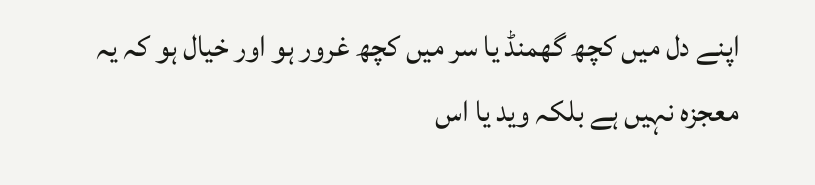اپنے دل میں کچھ گھمنڈ یا سر میں کچھ غرور ہو اور خیال ہو کہ یہ معجزہ نہیں ہے بلکہ وید یا اس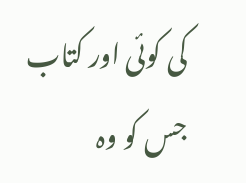کی کوئی اور کتاب جس کو وہ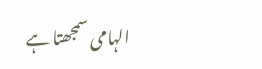الہامی سمجھتا ہے